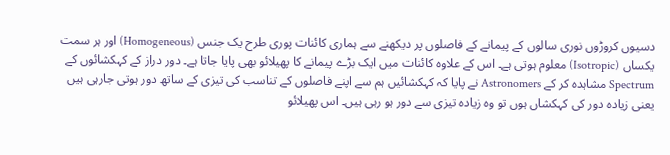دسیوں کروڑوں نوری سالوں کے پیمانے کے فاصلوں پر دیکھنے سے ہماری کائنات پوری طرح یک جنس (Homogeneous) اور ہر سمت یکساں (Isotropic) معلوم ہوتی ہے۔ اس کے علاوہ کائنات میں ایک بڑے پیمانے کا پھیلائو بھی پایا جاتا ہے۔ دور دراز کے کہکشائوں کے Spectrum مشاہدہ کر کے Astronomers نے پایا کہ کہکشائیں ہم سے اپنے فاصلوں کے تناسب کی تیزی کے ساتھ دور ہوتی جارہی ہیں یعنی زیادہ دور کی کہکشاں ہوں تو وہ زیادہ تیزی سے دور ہو رہی ہیں۔ اس پھیلائو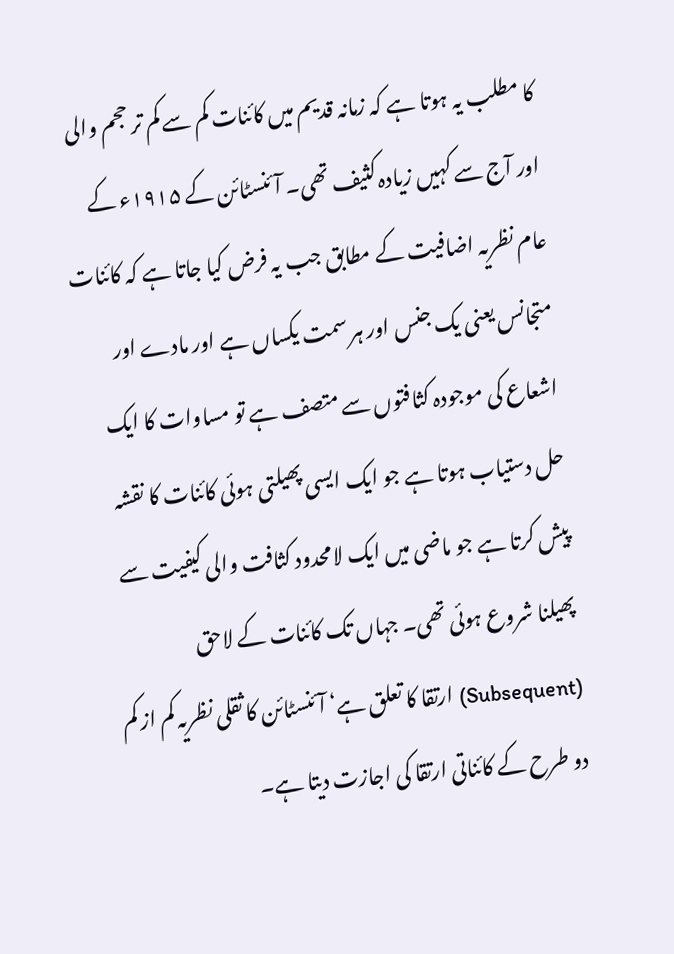کا مطلب یہ ہوتا ہے کہ زمانہ قدیم میں کائنات کم سے کم تر حجم والی اور آج سے کہیں زیادہ کثیف تھی۔ آئنسٹائن کے ۱۹۱۵ء کے عام نظریہ اضافیت کے مطابق جب یہ فرض کیا جاتا ہے کہ کائنات متجانس یعنی یک جنس اور ہر سمت یکساں ہے اور مادے اور اشعاع کی موجودہ کثافتوں سے متصف ہے تو مساوات کا ایک حل دستیاب ہوتا ہے جو ایک ایسی پھیلتی ہوئی کائنات کا نقشہ پیش کرتا ہے جو ماضی میں ایک لامحدود کثافت والی کیفیت سے پھیلنا شروع ہوئی تھی۔ جہاں تک کائنات کے لاحق (Subsequent) ارتقا کا تعلق ہے‘ آئنسٹائن کا ثقلی نظریہ کم از کم دو طرح کے کائناتی ارتقا کی اجازت دیتا ہے۔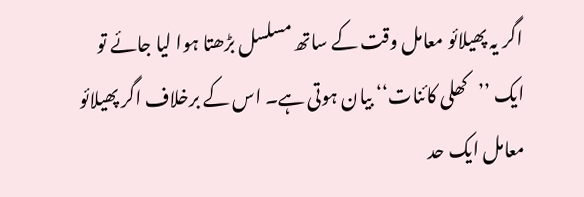اگر یہ پھیلائو معامل وقت کے ساتھ مسلسل بڑھتا ہوا لیا جائے تو ایک ’’کھلی کائنات‘‘ بیان ہوتی ہے۔ اس کے برخلاف اگر پھیلائو معامل ایک حد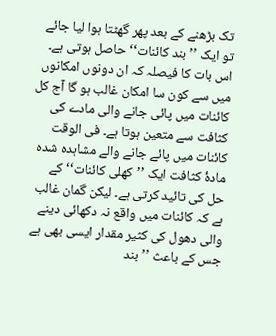تک بڑھنے کے بعد پھر گھٹتا ہوا لیا جائے تو ایک ’’بند کائنات‘‘ حاصل ہوتی ہے۔ اس بات کا فیصلہ کہ ان دونوں امکانوں میں سے کون سا امکان غالب ہو گا آج کل کائنات میں پائی جانے والی مادے کی کثافت سے متعین ہوتا ہے۔ فی الوقت کائنات میں پائے جانے والے مشاہدہ شدہ مادۂ کثافت ایک ’’کھلی کائنات‘‘ کے حل کی تائید کرتی ہے۔ لیکن گمان غالب ہے کہ کائنات میں واقع نہ دکھائی دینے والی دھول کی کثیر مقدار ایسی بھی ہے جس کے باعث ’’بند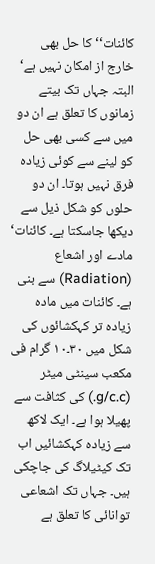کائنات‘‘ کا حل بھی خارج از امکان نہیں ہے‘ البتہ جہاں تک بیتے زمانوں کا تعلق ہے ان دو میں سے کسی بھی حل کو لینے سے کوئی زیادہ فرق نہیں ہوتا۔ ان دو حلوں کو شکل ذیل سے دیکھا جاسکتا ہے۔ کائنات‘ مادے اور اشعاع (Radiation) سے بنی ہے۔ کائنات میں مادہ زیادہ تر کہکشائوں کی شکل میں ۳۰۔۱۰ گرام فی مکعب سینٹی میٹر (g/c.c.) کی کثافت سے پھیلا ہوا ہے۔ ایک لاکھ سے زیادہ کہکشائیں اب تک کیٹیلاگ کی جاچکی ہیں۔ جہاں تک اشعاعی توانائی کا تعلق ہے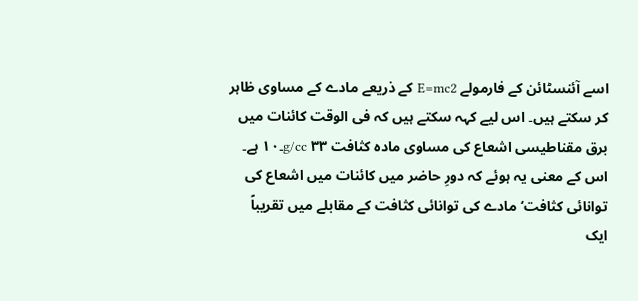اسے آئنسٹائن کے فارمولے E=mc2 کے ذریعے مادے کے مساوی ظاہر کر سکتے ہیں۔ اس لیے کہہ سکتے ہیں کہ فی الوقت کائنات میں برق مقناطیسی اشعاع کی مساوی مادہ کثافت g/cc ۳۳۔۱۰ ہے۔ اس کے معنی یہ ہوئے کہ دورِ حاضر میں کائنات میں اشعاع کی توانائی کثافت‘ مادے کی توانائی کثافت کے مقابلے میں تقریباً ایک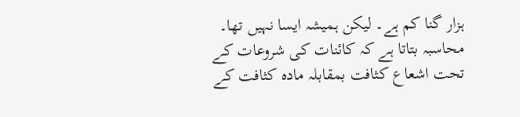ہزار گنا کم ہے۔ لیکن ہمیشہ ایسا نہیں تھا۔ محاسبہ بتاتا ہے کہ کائنات کی شروعات کے تحت اشعاع کثافت بمقابلہ مادہ کثافت کے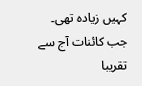کہیں زیادہ تھی۔ جب کائنات آج سے تقریبا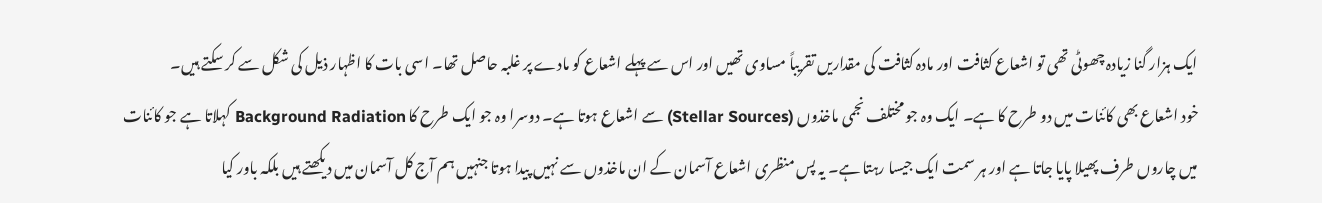ایک ہزار گنا زیادہ چھوٹی تھی تو اشعاع کثافت اور مادہ کثافت کی مقداریں تقریباً مساوی تھیں اور اس سے پہلے اشعاع کو مادے پر غلبہ حاصل تھا۔ اسی بات کا اظہار ذیل کی شکل سے کر سکتے ہیں۔
خود اشعاع بھی کائنات میں دو طرح کا ہے۔ ایک وہ جو مختلف نجمی ماخذوں (Stellar Sources) سے اشعاع ہوتا ہے۔ دوسرا وہ جو ایک طرح کا Background Radiation کہلاتا ہے جو کائنات میں چاروں طرف پھیلا پایا جاتا ہے اور ہر سمت ایک جیسا رہتا ہے۔ یہ پس منظری اشعاع آسمان کے ان ماخذوں سے نہیں پیدا ہوتا جنہیں ہم آج کل آسمان میں دیکھتے ہیں بلکہ باور کیا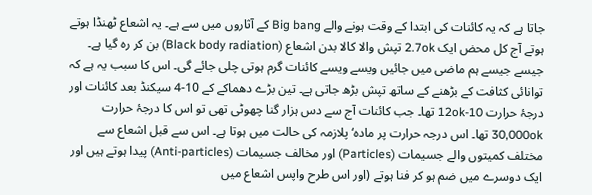جاتا ہے کہ یہ کائنات کی ابتدا کے وقت ہونے والے Big bang کے آثاروں میں سے ہے۔ یہ اشعاع ٹھنڈا ہوتے ہوتے آج کل محض ایک 2.7ok تپش والا کالا بدن اشعاع (Black body radiation) بن کر رہ گیا ہے۔ جیسے جیسے ہم ماضی میں جائیں ویسے ویسے کائنات گرم ہوتی چلی جائے گی۔ اس کا سبب یہ ہے کہ توانائی کثافت کے بڑھنے کے ساتھ تپش بڑھ جاتی ہے۔ تین بڑے دھماکے کے 10-4 سیکنڈ بعد کائنات اور درجۂ حرارت 10-12ok تھا۔ جب کائنات آج سے دس ہزار گنا چھوٹی تھی تو اس کا درجۂ حرارت 30,000ok تھا۔ اس درجہ حرارت پر مادہ‘ پلازمہ کی حالت میں ہوتا ہے۔ اس سے قبل اشعاع سے مختلف کمیتوں والے جسیمات (Particles) اور مخالف جسیمات (Anti-particles) پیدا ہوتے ہیں اور ایک دوسرے میں ضم ہو کر فنا ہوتے (اور اس طرح واپس اشعاع میں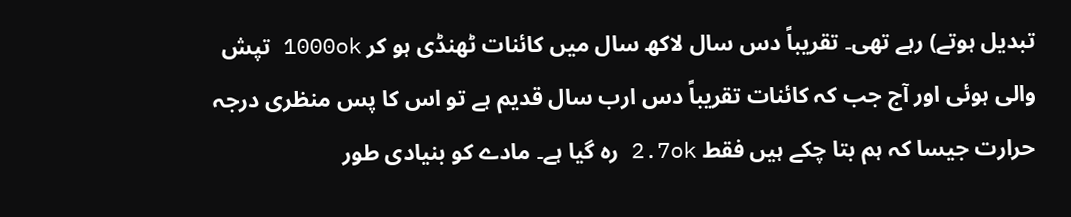تبدیل ہوتے) رہے تھی۔ تقریباً دس سال لاکھ سال میں کائنات ٹھنڈی ہو کر 1000ok تپش والی ہوئی اور آج جب کہ کائنات تقریباً دس ارب سال قدیم ہے تو اس کا پس منظری درجہ حرارت جیسا کہ ہم بتا چکے ہیں فقط 2.7ok رہ گیا ہے۔ مادے کو بنیادی طور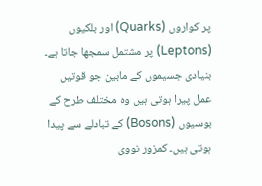پر کواروں (Quarks) اور بلکیوں (Leptons) پر مشتمل سمجھا جاتا ہے۔ بنیادی جسیموں کے مابین جو قوتیں عمل پیرا ہوتی ہیں وہ مختلف طرح کے بوسیوں (Bosons) کے تبادلے سے پیدا ہوتی ہیں۔ کمزور نووی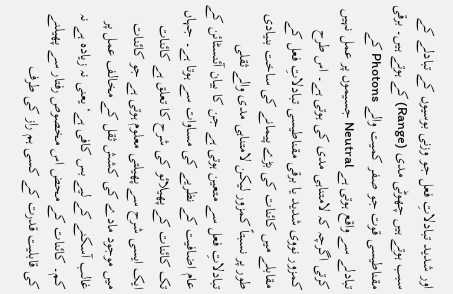اور شدید تبادلاتِ فعل جو وزنی بوسیوں کے تبادلے کے سبب ہوتے ہیں چھوٹی مدی (Range) کے ہوتے ہیں۔ برقی مقناطیسی قوت جو صفر کمیت والے Photons کے تبادلے سے واقع ہوتی ہے Neutral جسیموں پر عمل نہیں کرتی اگرچہ کہ لامتناہی مدی کی ہوتی ہے۔ اس طرح کمزور نووی شدید یا برقی مقناطیسی تبادلاتِ فعل کے مقابلے میں کائنات کی بڑے پیمانے کی ساخت بنیادی طور پر نسبتاً کمزور لیکن لامتناہی مدی والے ثقلی تبادلاتِ فعل سے متعین ہوتی ہے جن کا بیان آئنسٹائن کے عام اضافیت کے نظریے کی مساوات سے ہوتا ہے۔ جہاں تک کائنات کے پھیلائو کی شرح کا تعلق ہے کائنات ایک ایسی شرح سے پھیلتی معلوم ہوتی ہے جو کائنات میں موجود مادے کی کشش ثقل کے مخالف عمل پر غالب آسکنے کے لیے بس کافی ہے‘ یعنی نہ زیادہ ہے نہ کم۔ کائنات کے محض اس مخصوص رفتار سے پھیلنے کی قابلیت قدرت کے کسی ہم راز کی طرف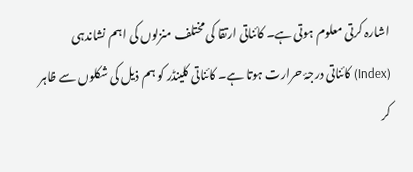اشارہ کرتی معلوم ہوتی ہے۔ کائناتی ارتقا کی مختلف منزلوں کی اہم نشاندہی (Index) کائناتی درجۂ حرارت ہوتا ہے۔ کائناتی کلینڈر کو ہم ذیل کی شکلوں سے ظاہر کر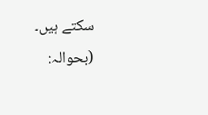سکتے ہیں۔
(بحوالہ: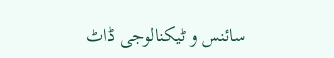سائنس و ٹیکنالوجی ڈاٹ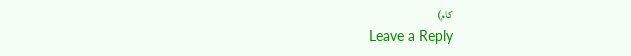کام)
Leave a Reply